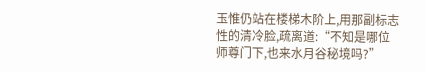玉惟仍站在楼梯木阶上,用那副标志性的清冷脸,疏离道:“不知是哪位师尊门下,也来水月谷秘境吗?”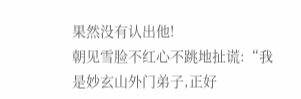果然没有认出他!
朝见雪脸不红心不跳地扯谎:“我是妙玄山外门弟子,正好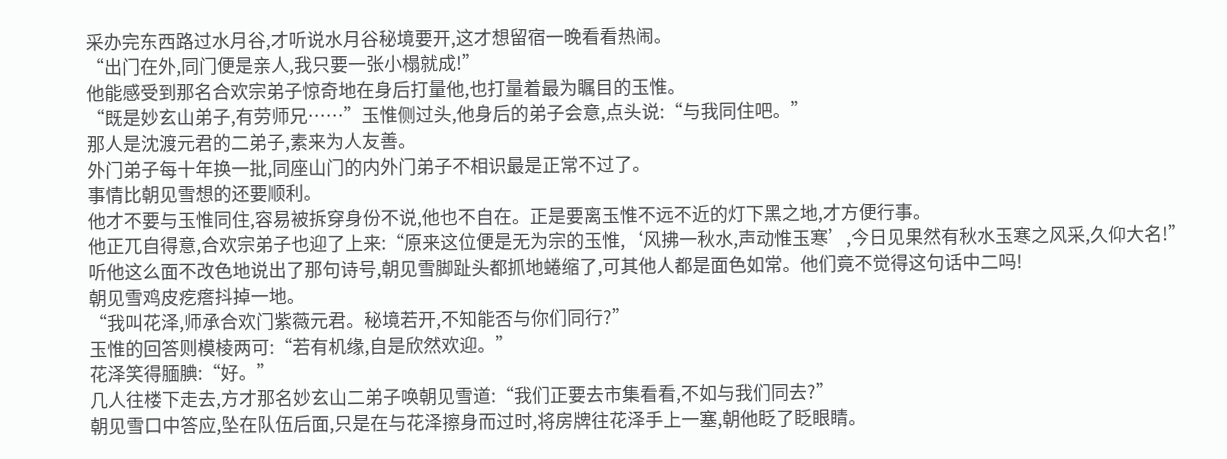采办完东西路过水月谷,才听说水月谷秘境要开,这才想留宿一晚看看热闹。
“出门在外,同门便是亲人,我只要一张小榻就成!”
他能感受到那名合欢宗弟子惊奇地在身后打量他,也打量着最为瞩目的玉惟。
“既是妙玄山弟子,有劳师兄……”玉惟侧过头,他身后的弟子会意,点头说:“与我同住吧。”
那人是沈渡元君的二弟子,素来为人友善。
外门弟子每十年换一批,同座山门的内外门弟子不相识最是正常不过了。
事情比朝见雪想的还要顺利。
他才不要与玉惟同住,容易被拆穿身份不说,他也不自在。正是要离玉惟不远不近的灯下黑之地,才方便行事。
他正兀自得意,合欢宗弟子也迎了上来:“原来这位便是无为宗的玉惟,‘风拂一秋水,声动惟玉寒’,今日见果然有秋水玉寒之风采,久仰大名!”
听他这么面不改色地说出了那句诗号,朝见雪脚趾头都抓地蜷缩了,可其他人都是面色如常。他们竟不觉得这句话中二吗!
朝见雪鸡皮疙瘩抖掉一地。
“我叫花泽,师承合欢门紫薇元君。秘境若开,不知能否与你们同行?”
玉惟的回答则模棱两可:“若有机缘,自是欣然欢迎。”
花泽笑得腼腆:“好。”
几人往楼下走去,方才那名妙玄山二弟子唤朝见雪道:“我们正要去市集看看,不如与我们同去?”
朝见雪口中答应,坠在队伍后面,只是在与花泽擦身而过时,将房牌往花泽手上一塞,朝他眨了眨眼睛。